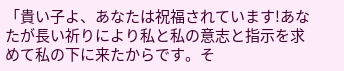「貴い子よ、あなたは祝福されています!あなたが長い祈りにより私と私の意志と指示を求めて私の下に来たからです。そ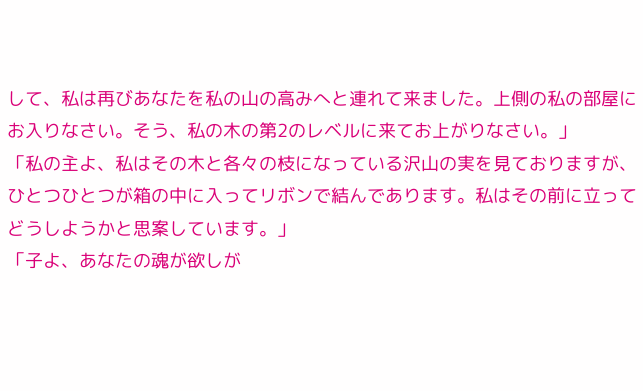して、私は再びあなたを私の山の高みへと連れて来ました。上側の私の部屋にお入りなさい。そう、私の木の第2のレベルに来てお上がりなさい。」
「私の主よ、私はその木と各々の枝になっている沢山の実を見ておりますが、ひとつひとつが箱の中に入ってリボンで結んであります。私はその前に立ってどうしようかと思案しています。」
「子よ、あなたの魂が欲しが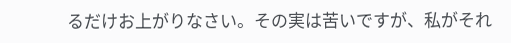るだけお上がりなさい。その実は苦いですが、私がそれ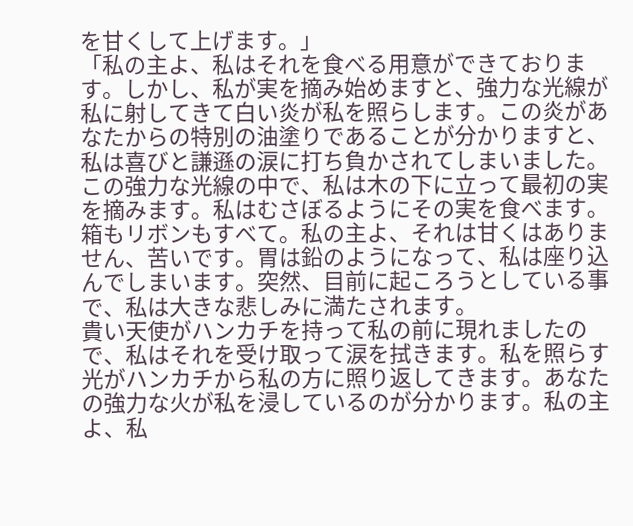を甘くして上げます。」
「私の主よ、私はそれを食べる用意ができております。しかし、私が実を摘み始めますと、強力な光線が私に射してきて白い炎が私を照らします。この炎があなたからの特別の油塗りであることが分かりますと、私は喜びと謙遜の涙に打ち負かされてしまいました。この強力な光線の中で、私は木の下に立って最初の実を摘みます。私はむさぼるようにその実を食べます。箱もリボンもすべて。私の主よ、それは甘くはありません、苦いです。胃は鉛のようになって、私は座り込んでしまいます。突然、目前に起ころうとしている事で、私は大きな悲しみに満たされます。
貴い天使がハンカチを持って私の前に現れましたので、私はそれを受け取って涙を拭きます。私を照らす光がハンカチから私の方に照り返してきます。あなたの強力な火が私を浸しているのが分かります。私の主よ、私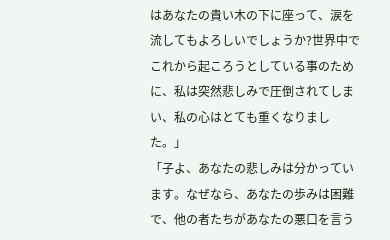はあなたの貴い木の下に座って、涙を流してもよろしいでしょうか?世界中でこれから起ころうとしている事のために、私は突然悲しみで圧倒されてしまい、私の心はとても重くなりました。」
「子よ、あなたの悲しみは分かっています。なぜなら、あなたの歩みは困難で、他の者たちがあなたの悪口を言う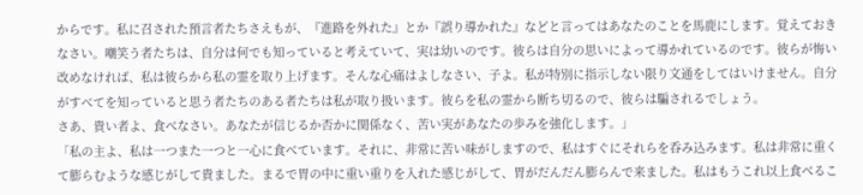からです。私に召された預言者たちさえもが、『進路を外れた』とか『誤り導かれた』などと言ってはあなたのことを馬鹿にします。覚えておきなさい。嘲笑う者たちは、自分は何でも知っていると考えていて、実は幼いのです。彼らは自分の思いによって導かれているのです。彼らが悔い改めなければ、私は彼らから私の霊を取り上げます。そんな心痛はよしなさい、子よ。私が特別に指示しない限り文通をしてはいけません。自分がすべてを知っていると思う者たちのある者たちは私が取り扱います。彼らを私の霊から断ち切るので、彼らは騙されるでしょう。
さあ、貴い者よ、食べなさい。あなたが信じるか否かに関係なく、苦い実があなたの歩みを強化します。」
「私の主よ、私は一つまた一つと一心に食べています。それに、非常に苦い味がしますので、私はすぐにそれらを呑み込みます。私は非常に重くて膨らむような感じがして貴ました。まるで胃の中に重い重りを入れた感じがして、胃がだんだん膨らんで来ました。私はもうこれ以上食べるこ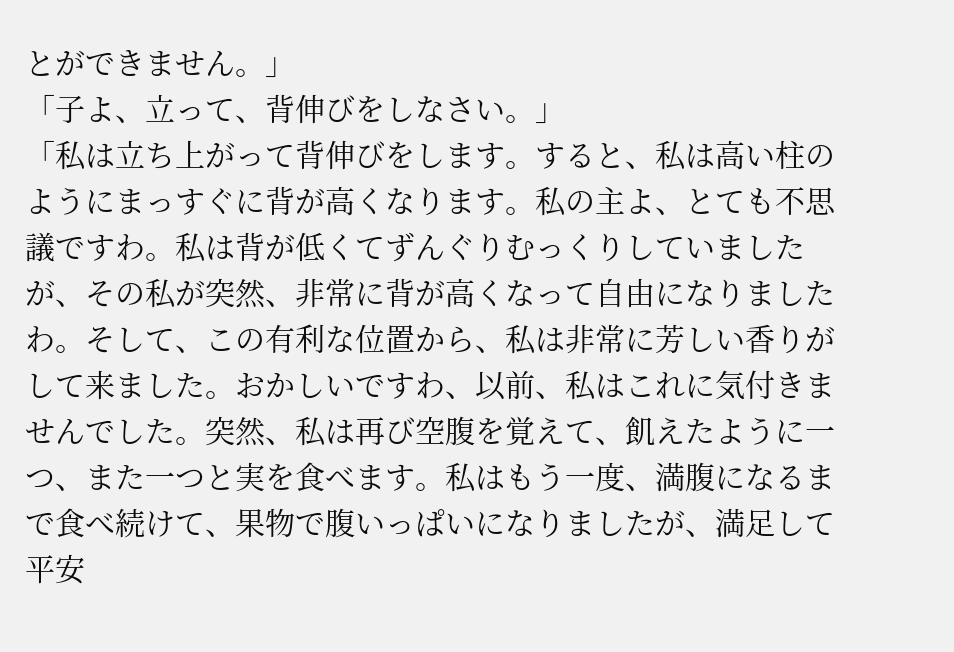とができません。」
「子よ、立って、背伸びをしなさい。」
「私は立ち上がって背伸びをします。すると、私は高い柱のようにまっすぐに背が高くなります。私の主よ、とても不思議ですわ。私は背が低くてずんぐりむっくりしていましたが、その私が突然、非常に背が高くなって自由になりましたわ。そして、この有利な位置から、私は非常に芳しい香りがして来ました。おかしいですわ、以前、私はこれに気付きませんでした。突然、私は再び空腹を覚えて、飢えたように一つ、また一つと実を食べます。私はもう一度、満腹になるまで食べ続けて、果物で腹いっぱいになりましたが、満足して平安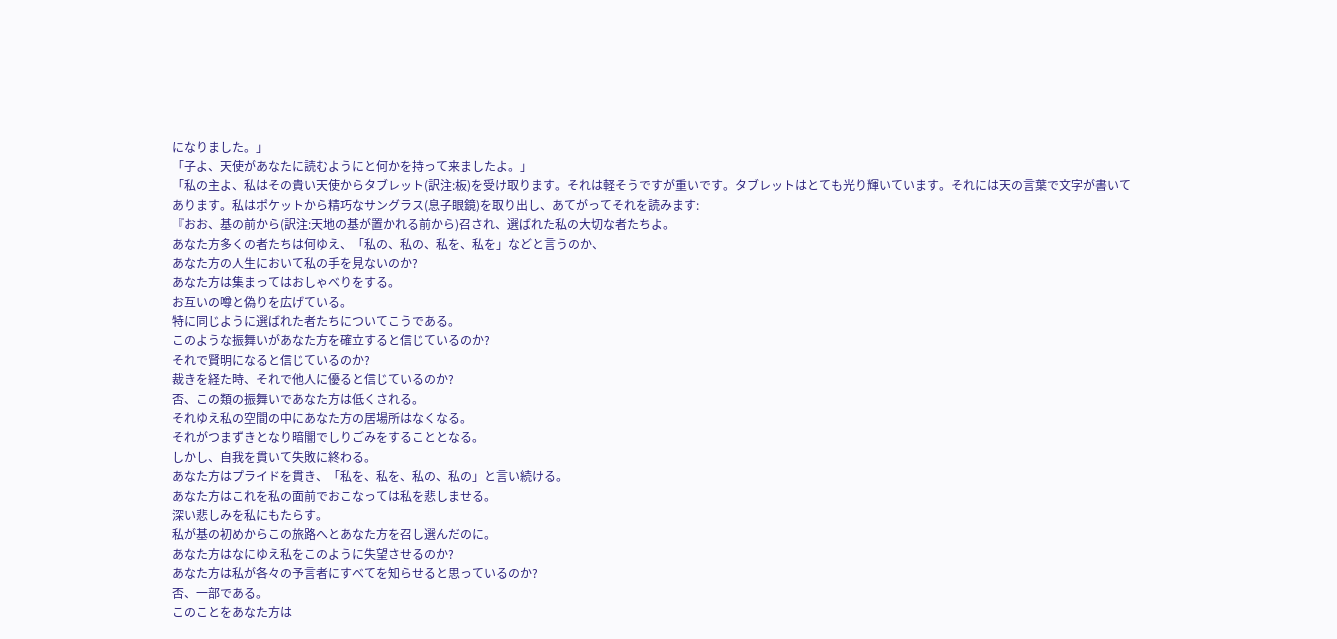になりました。」
「子よ、天使があなたに読むようにと何かを持って来ましたよ。」
「私の主よ、私はその貴い天使からタブレット(訳注:板)を受け取ります。それは軽そうですが重いです。タブレットはとても光り輝いています。それには天の言葉で文字が書いてあります。私はポケットから精巧なサングラス(息子眼鏡)を取り出し、あてがってそれを読みます:
『おお、基の前から(訳注:天地の基が置かれる前から)召され、選ばれた私の大切な者たちよ。
あなた方多くの者たちは何ゆえ、「私の、私の、私を、私を」などと言うのか、
あなた方の人生において私の手を見ないのか?
あなた方は集まってはおしゃべりをする。
お互いの噂と偽りを広げている。
特に同じように選ばれた者たちについてこうである。
このような振舞いがあなた方を確立すると信じているのか?
それで賢明になると信じているのか?
裁きを経た時、それで他人に優ると信じているのか?
否、この類の振舞いであなた方は低くされる。
それゆえ私の空間の中にあなた方の居場所はなくなる。
それがつまずきとなり暗闇でしりごみをすることとなる。
しかし、自我を貫いて失敗に終わる。
あなた方はプライドを貫き、「私を、私を、私の、私の」と言い続ける。
あなた方はこれを私の面前でおこなっては私を悲しませる。
深い悲しみを私にもたらす。
私が基の初めからこの旅路へとあなた方を召し選んだのに。
あなた方はなにゆえ私をこのように失望させるのか?
あなた方は私が各々の予言者にすべてを知らせると思っているのか?
否、一部である。
このことをあなた方は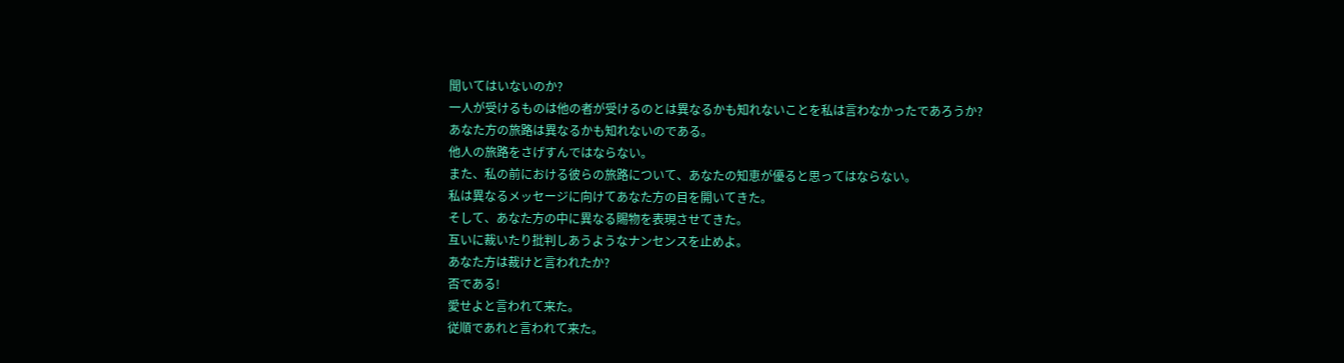聞いてはいないのか?
一人が受けるものは他の者が受けるのとは異なるかも知れないことを私は言わなかったであろうか?
あなた方の旅路は異なるかも知れないのである。
他人の旅路をさげすんではならない。
また、私の前における彼らの旅路について、あなたの知恵が優ると思ってはならない。
私は異なるメッセージに向けてあなた方の目を開いてきた。
そして、あなた方の中に異なる賜物を表現させてきた。
互いに裁いたり批判しあうようなナンセンスを止めよ。
あなた方は裁けと言われたか?
否である!
愛せよと言われて来た。
従順であれと言われて来た。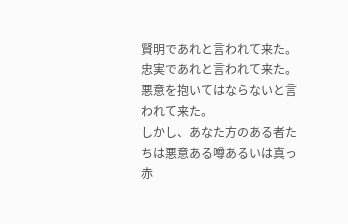賢明であれと言われて来た。
忠実であれと言われて来た。
悪意を抱いてはならないと言われて来た。
しかし、あなた方のある者たちは悪意ある噂あるいは真っ赤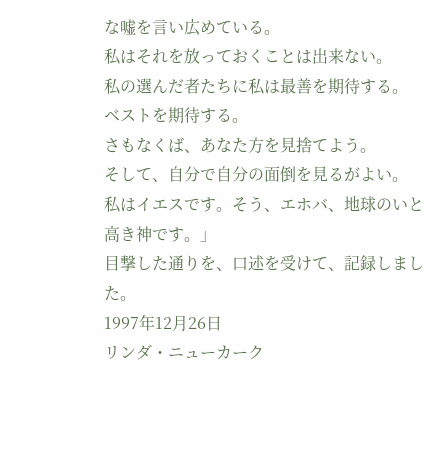な嘘を言い広めている。
私はそれを放っておくことは出来ない。
私の選んだ者たちに私は最善を期待する。
ベストを期待する。
さもなくば、あなた方を見捨てよう。
そして、自分で自分の面倒を見るがよい。
私はイエスです。そう、エホバ、地球のいと高き神です。」
目撃した通りを、口述を受けて、記録しました。
1997年12月26日
リンダ・ニューカーク